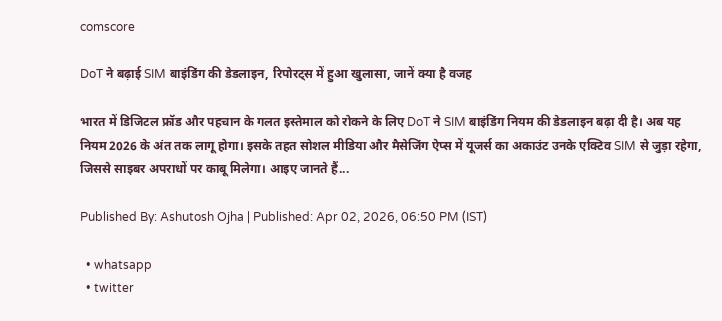comscore

DoT ने बढ़ाई SIM बाइंडिंग की डेडलाइन, रिपोरट्स में हुआ खुलासा, जानें क्या है वजह

भारत में डिजिटल फ्रॉड और पहचान के गलत इस्तेमाल को रोकने के लिए DoT ने SIM बाइंडिंग नियम की डेडलाइन बढ़ा दी है। अब यह नियम 2026 के अंत तक लागू होगा। इसके तहत सोशल मीडिया और मैसेजिंग ऐप्स में यूजर्स का अकाउंट उनके एक्टिव SIM से जुड़ा रहेगा, जिससे साइबर अपराधों पर काबू मिलेगा। आइए जानते हैं...

Published By: Ashutosh Ojha | Published: Apr 02, 2026, 06:50 PM (IST)

  • whatsapp
  • twitter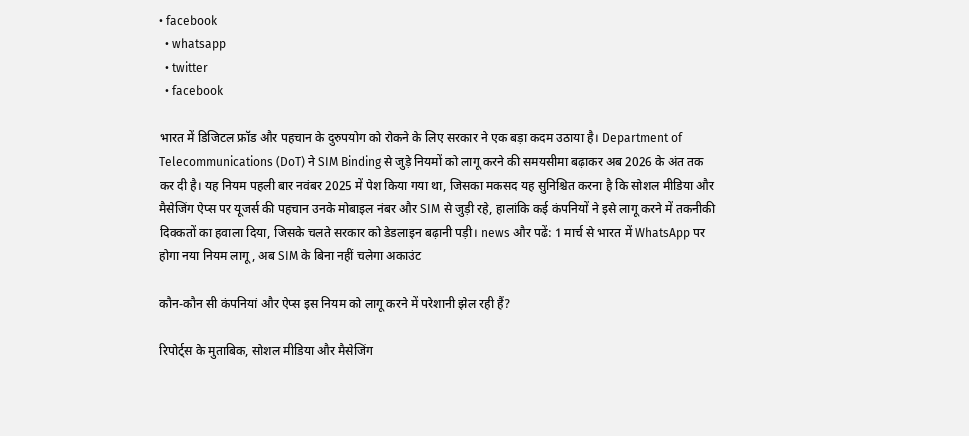• facebook
  • whatsapp
  • twitter
  • facebook

भारत में डिजिटल फ्रॉड और पहचान के दुरुपयोग को रोकने के लिए सरकार ने एक बड़ा कदम उठाया है। Department of Telecommunications (DoT) ने SIM Binding से जुड़े नियमों को लागू करने की समयसीमा बढ़ाकर अब 2026 के अंत तक कर दी है। यह नियम पहली बार नवंबर 2025 में पेश किया गया था, जिसका मकसद यह सुनिश्चित करना है कि सोशल मीडिया और मैसेजिंग ऐप्स पर यूजर्स की पहचान उनके मोबाइल नंबर और SIM से जुड़ी रहे, हालांकि कई कंपनियों ने इसे लागू करने में तकनीकी दिक्कतों का हवाला दिया, जिसके चलते सरकार को डेडलाइन बढ़ानी पड़ी। news और पढें: 1 मार्च से भारत में WhatsApp पर होगा नया नियम लागू, अब SIM के बिना नहीं चलेगा अकाउंट

कौन-कौन सी कंपनियां और ऐप्स इस नियम को लागू करने में परेशानी झेल रही हैं?

रिपोर्ट्स के मुताबिक, सोशल मीडिया और मैसेजिंग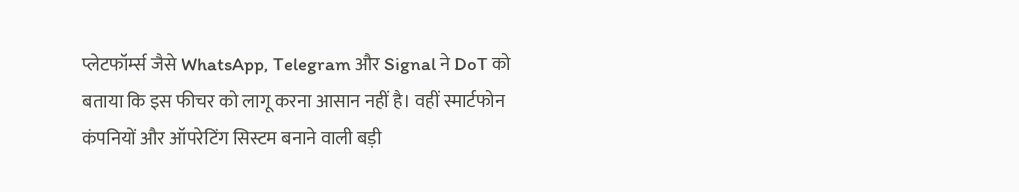प्लेटफॉर्म्स जैसे WhatsApp, Telegram और Signal ने DoT को बताया कि इस फीचर को लागू करना आसान नहीं है। वहीं स्मार्टफोन कंपनियों और ऑपरेटिंग सिस्टम बनाने वाली बड़ी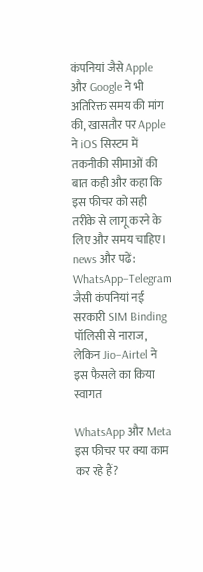कंपनियां जैसे Apple और Google ने भी अतिरिक्त समय की मांग की, खासतौर पर Apple ने iOS सिस्टम में तकनीकी सीमाओं की बात कही और कहा कि इस फीचर को सही तरीके से लागू करने के लिए और समय चाहिए। news और पढें: WhatsApp–Telegram जैसी कंपनियां नई सरकारी SIM Binding पॉलिसी से नाराज, लेकिन Jio–Airtel ने इस फैसले का किया स्वागत

WhatsApp और Meta इस फीचर पर क्या काम कर रहे हैं?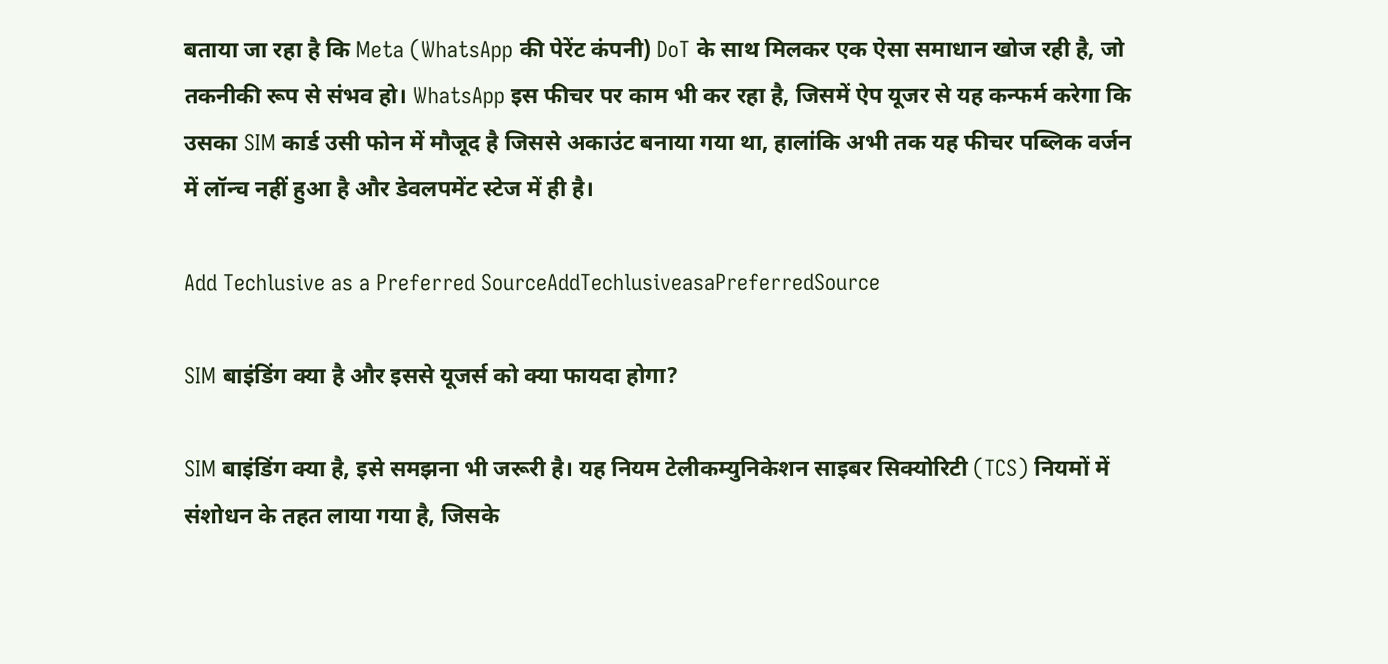बताया जा रहा है कि Meta (WhatsApp की पेरेंट कंपनी) DoT के साथ मिलकर एक ऐसा समाधान खोज रही है, जो तकनीकी रूप से संभव हो। WhatsApp इस फीचर पर काम भी कर रहा है, जिसमें ऐप यूजर से यह कन्फर्म करेगा कि उसका SIM कार्ड उसी फोन में मौजूद है जिससे अकाउंट बनाया गया था, हालांकि अभी तक यह फीचर पब्लिक वर्जन में लॉन्च नहीं हुआ है और डेवलपमेंट स्टेज में ही है।

Add Techlusive as a Preferred SourceAddTechlusiveasaPreferredSource

SIM बाइंडिंग क्या है और इससे यूजर्स को क्या फायदा होगा?

SIM बाइंडिंग क्या है, इसे समझना भी जरूरी है। यह नियम टेलीकम्युनिकेशन साइबर सिक्योरिटी (TCS) नियमों में संशोधन के तहत लाया गया है, जिसके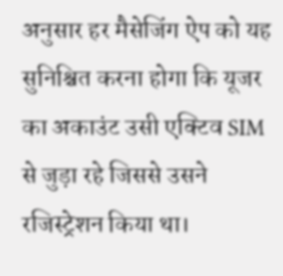अनुसार हर मैसेजिंग ऐप को यह सुनिश्चित करना होगा कि यूजर का अकाउंट उसी एक्टिव SIM से जुड़ा रहे जिससे उसने रजिस्ट्रेशन किया था।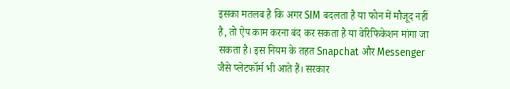इसका मतलब है कि अगर SIM बदलता है या फोन में मौजूद नहीं है, तो ऐप काम करना बंद कर सकता है या वेरिफिकेशन मांगा जा सकता है। इस नियम के तहत Snapchat और Messenger जैसे प्लेटफॉर्म भी आते हैं। सरकार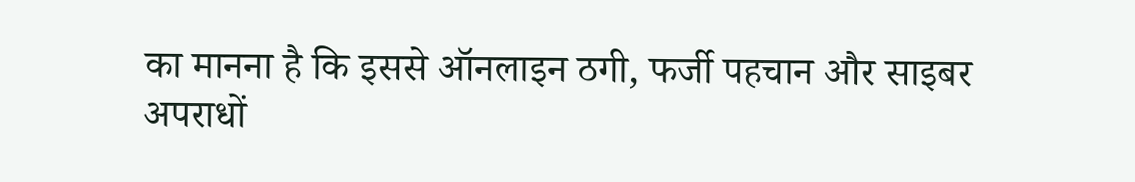का मानना है कि इससे ऑनलाइन ठगी, फर्जी पहचान और साइबर अपराधों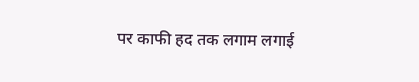पर काफी हद तक लगाम लगाई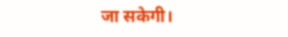जा सकेगी।